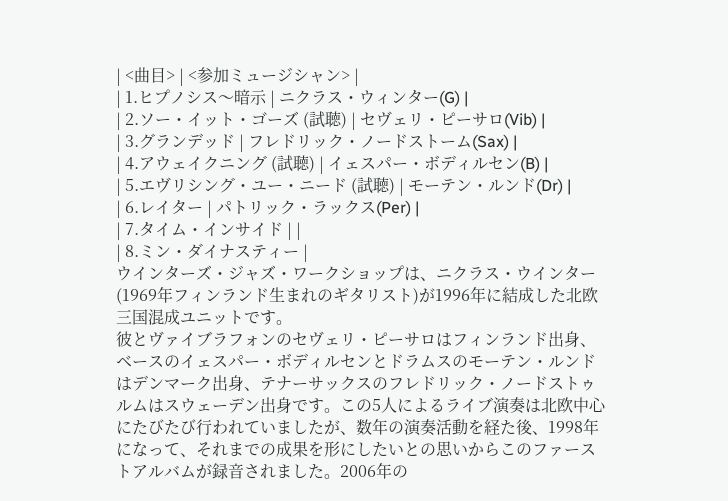| <曲目> | <参加ミュージシャン> |
| 1.ヒプノシス〜暗示 | ニクラス・ウィンター(G) |
| 2.ソー・イット・ゴーズ (試聴) | セヴェリ・ピーサロ(Vib) |
| 3.グランデッド | フレドリック・ノードストーム(Sax) |
| 4.アウェイクニング (試聴) | イェスパー・ボディルセン(B) |
| 5.エヴリシング・ユー・ニード (試聴) | モーテン・ルンド(Dr) |
| 6.レイター | パトリック・ラックス(Per) |
| 7.タイム・インサイド | |
| 8.ミン・ダイナスティー |
ウインターズ・ジャズ・ワークショップは、ニクラス・ウインター(1969年フィンランド生まれのギタリスト)が1996年に結成した北欧三国混成ユニットです。
彼とヴァイブラフォンのセヴェリ・ピーサロはフィンランド出身、ベースのイェスパー・ボディルセンとドラムスのモーテン・ルンドはデンマーク出身、テナーサックスのフレドリック・ノードストゥルムはスウェーデン出身です。この5人によるライブ演奏は北欧中心にたびたび行われていましたが、数年の演奏活動を経た後、1998年になって、それまでの成果を形にしたいとの思いからこのファーストアルバムが録音されました。2006年の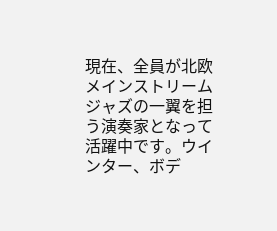現在、全員が北欧メインストリームジャズの一翼を担う演奏家となって活躍中です。ウインター、ボデ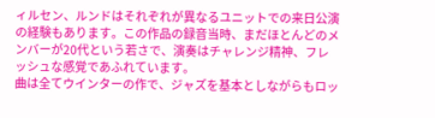ィルセン、ルンドはそれぞれが異なるユニットでの来日公演の経験もあります。この作品の録音当時、まだほとんどのメンバーが20代という若さで、演奏はチャレンジ精神、フレッシュな感覚であふれています。
曲は全てウインターの作で、ジャズを基本としながらもロッ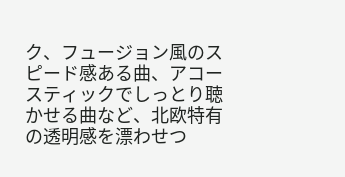ク、フュージョン風のスピード感ある曲、アコースティックでしっとり聴かせる曲など、北欧特有の透明感を漂わせつ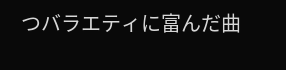つバラエティに富んだ曲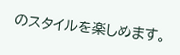のスタイルを楽しめます。